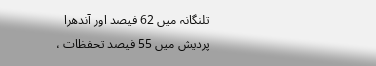تلنگانہ میں 62 فیصد اور آندھرا پردیش میں 55 فیصد تحفظات ،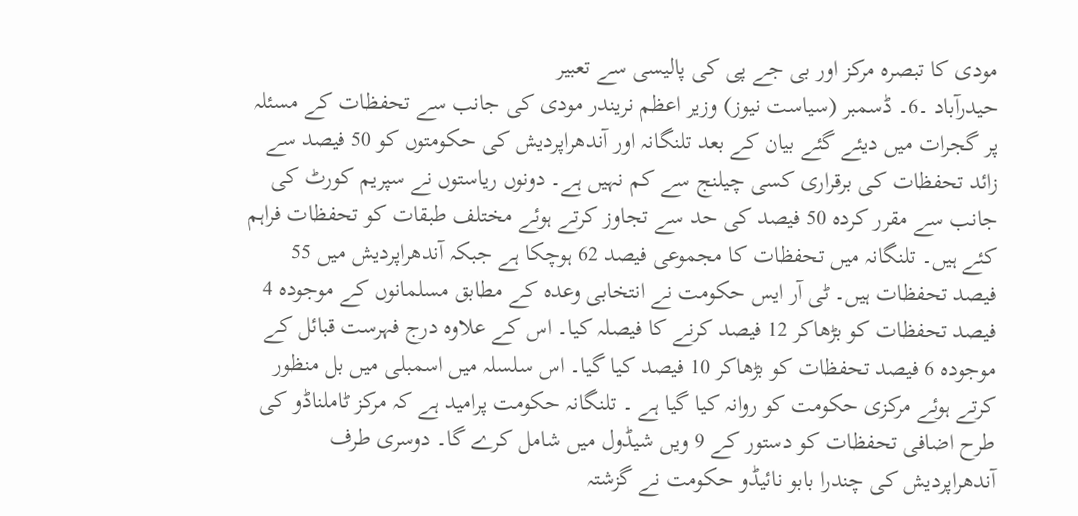مودی کا تبصرہ مرکز اور بی جے پی کی پالیسی سے تعبیر
حیدرآباد ۔6۔ ڈسمبر (سیاست نیوز) وزیر اعظم نریندر مودی کی جانب سے تحفظات کے مسئلہ پر گجرات میں دیئے گئے بیان کے بعد تلنگانہ اور آندھراپردیش کی حکومتوں کو 50 فیصد سے زائد تحفظات کی برقراری کسی چیلنج سے کم نہیں ہے۔ دونوں ریاستوں نے سپریم کورٹ کی جانب سے مقرر کردہ 50 فیصد کی حد سے تجاوز کرتے ہوئے مختلف طبقات کو تحفظات فراہم کئے ہیں۔ تلنگانہ میں تحفظات کا مجموعی فیصد 62 ہوچکا ہے جبکہ آندھراپردیش میں 55 فیصد تحفظات ہیں۔ ٹی آر ایس حکومت نے انتخابی وعدہ کے مطابق مسلمانوں کے موجودہ 4 فیصد تحفظات کو بڑھاکر 12 فیصد کرنے کا فیصلہ کیا۔ اس کے علاوہ درج فہرست قبائل کے موجودہ 6 فیصد تحفظات کو بڑھاکر 10 فیصد کیا گیا۔ اس سلسلہ میں اسمبلی میں بل منظور کرتے ہوئے مرکزی حکومت کو روانہ کیا گیا ہے ۔ تلنگانہ حکومت پرامید ہے کہ مرکز ٹاملناڈو کی طرح اضافی تحفظات کو دستور کے 9 ویں شیڈول میں شامل کرے گا۔ دوسری طرف آندھراپردیش کی چندرا بابو نائیڈو حکومت نے گزشتہ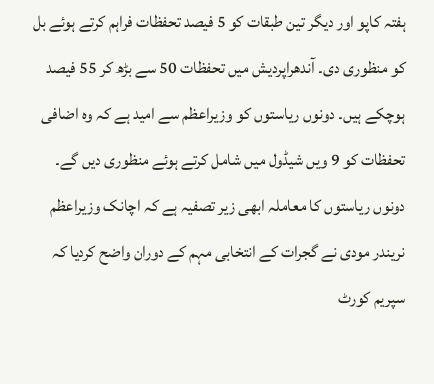ہفتہ کاپو اور دیگر تین طبقات کو 5 فیصد تحفظات فراہم کرتے ہوئے بل کو منظوری دی۔ آندھراپردیش میں تحفظات 50 سے بڑھ کر 55 فیصد ہوچکے ہیں۔ دونوں ریاستوں کو وزیراعظم سے امید ہے کہ وہ اضافی تحفظات کو 9 ویں شیڈول میں شامل کرتے ہوئے منظوری دیں گے۔ دونوں ریاستوں کا معاملہ ابھی زیر تصفیہ ہے کہ اچانک وزیراعظم نریندر مودی نے گجرات کے انتخابی مہم کے دوران واضح کردیا کہ سپریم کورٹ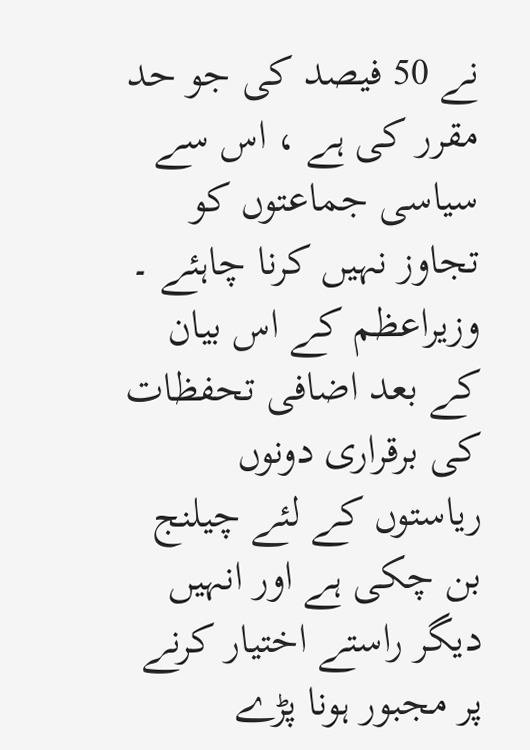نے 50 فیصد کی جو حد مقرر کی ہے ، اس سے سیاسی جماعتوں کو تجاوز نہیں کرنا چاہئے ۔ وزیراعظم کے اس بیان کے بعد اضافی تحفظات کی برقراری دونوں ریاستوں کے لئے چیلنج بن چکی ہے اور انہیں دیگر راستے اختیار کرنے پر مجبور ہونا پڑے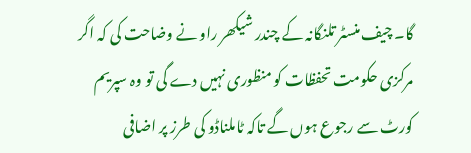گا۔ چیف منسٹر تلنگانہ کے چندر شیکھر راو نے وضاحت کی کہ اگر مرکزی حکومت تحفظات کو منظوری نہیں دے گی تو وہ سپریم کورٹ سے رجوع ہوں گے تاکہ ٹاملناڈو کی طرز پر اضافی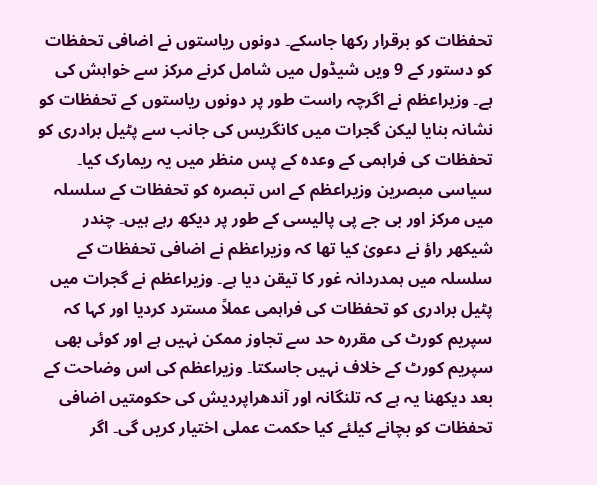تحفظات کو برقرار رکھا جاسکے۔ دونوں ریاستوں نے اضافی تحفظات کو دستور کے 9 ویں شیڈول میں شامل کرنے مرکز سے خواہش کی ہے۔ وزیراعظم نے اگرچہ راست طور پر دونوں ریاستوں کے تحفظات کو نشانہ بنایا لیکن گجرات میں کانگریس کی جانب سے پٹیل برادری کو تحفظات کی فراہمی کے وعدہ کے پس منظر میں یہ ریمارک کیا۔ سیاسی مبصرین وزیراعظم کے اس تبصرہ کو تحفظات کے سلسلہ میں مرکز اور بی جے پی پالیسی کے طور پر دیکھ رہے ہیں۔ چندر شیکھر راؤ نے دعویٰ کیا تھا کہ وزیراعظم نے اضافی تحفظات کے سلسلہ میں ہمدردانہ غور کا تیقن دیا ہے۔ وزیراعظم نے گجرات میں پٹیل برادری کو تحفظات کی فراہمی عملاً مسترد کردیا اور کہا کہ سپریم کورٹ کی مقررہ حد سے تجاوز ممکن نہیں ہے اور کوئی بھی سپریم کورٹ کے خلاف نہیں جاسکتا۔ وزیراعظم کی اس وضاحت کے بعد دیکھنا یہ ہے کہ تلنگانہ اور آندھراپردیش کی حکومتیں اضافی تحفظات کو بچانے کیلئے کیا حکمت عملی اختیار کریں گی۔ اگر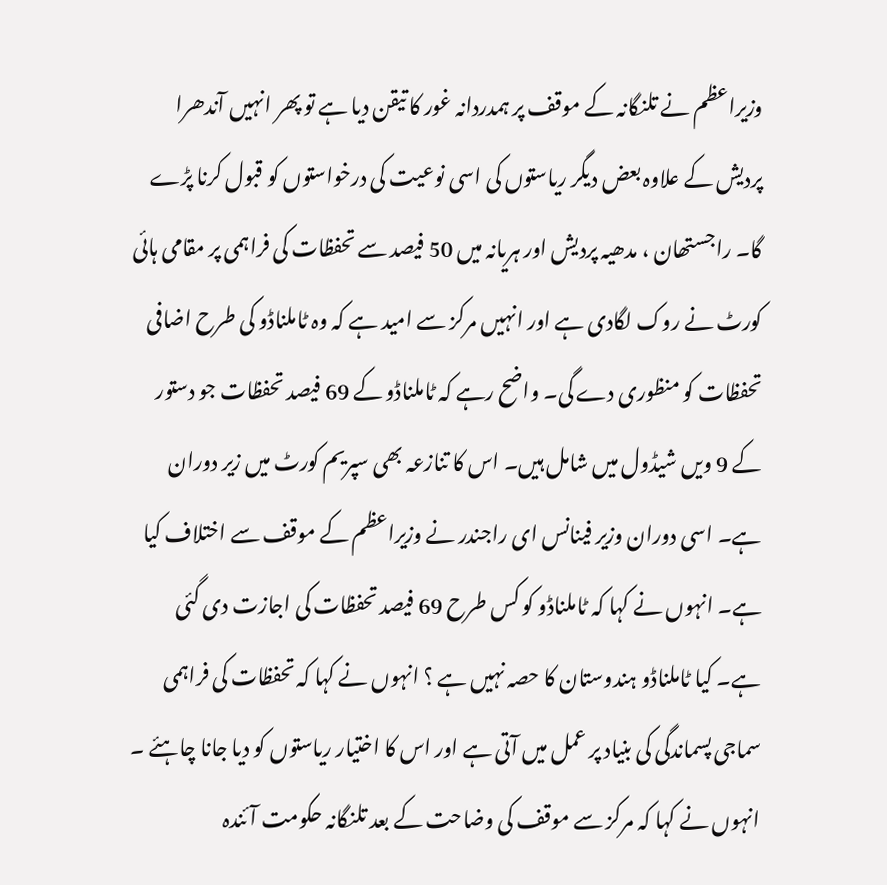وزیراعظم نے تلنگانہ کے موقف پر ہمدردانہ غور کا تیقن دیا ہے تو پھر انہیں آندھرا پردیش کے علاوہ بعض دیگر ریاستوں کی اسی نوعیت کی درخواستوں کو قبول کرنا پڑے گا۔ راجستھان ، مدھیہ پردیش اور ہریانہ میں 50 فیصد سے تحفظات کی فراہمی پر مقامی ہائی کورٹ نے روک لگادی ہے اور انہیں مرکز سے امید ہے کہ وہ ٹاملناڈو کی طرح اضافی تحفظات کو منظوری دے گی۔ واضح رہے کہ ٹاملناڈو کے 69 فیصد تحفظات جو دستور کے 9 ویں شیڈول میں شامل ہیں۔ اس کا تنازعہ بھی سپریم کورٹ میں زیر دوران ہے۔ اسی دوران وزیر فینانس ای راجندر نے وزیراعظم کے موقف سے اختلاف کیا ہے۔ انہوں نے کہا کہ ٹاملناڈو کو کس طرح 69 فیصد تحفظات کی اجازت دی گئی ہے۔ کیا ٹاملناڈو ہندوستان کا حصہ نہیں ہے ؟ انہوں نے کہا کہ تحفظات کی فراہمی سماجی پسماندگی کی بنیاد پر عمل میں آتی ہے اور اس کا اختیار ریاستوں کو دیا جانا چاہئے ۔ انہوں نے کہا کہ مرکز سے موقف کی وضاحت کے بعد تلنگانہ حکومت آئندہ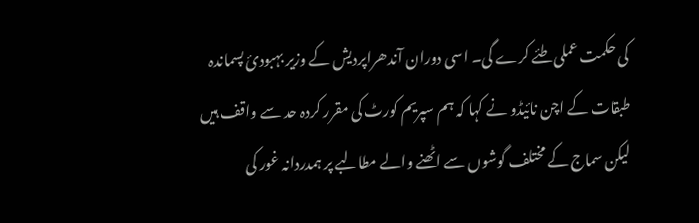کی حکمت عملی طئے کرے گی۔ اسی دوران آندھراپردیش کے وزیر بہبودیٔ پسماندہ طبقات کے اچن نائیڈو نے کہا کہ ہم سپریم کورٹ کی مقرر کردہ حد سے واقف ہیں لیکن سماج کے مختلف گوشوں سے اٹھنے والے مطالبے پر ہمدردانہ غور کی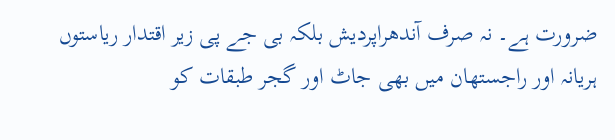ضرورت ہے۔ نہ صرف آندھراپردیش بلکہ بی جے پی زیر اقتدار ریاستوں ہریانہ اور راجستھان میں بھی جاٹ اور گجر طبقات کو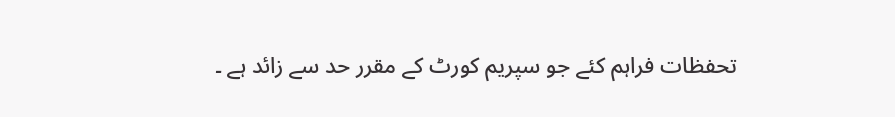تحفظات فراہم کئے جو سپریم کورٹ کے مقرر حد سے زائد ہے ۔